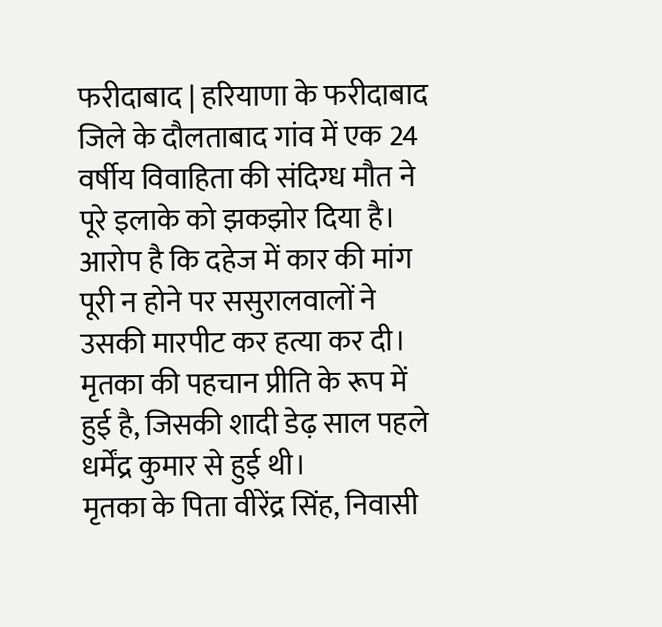फरीदाबाद | हरियाणा के फरीदाबाद जिले के दौलताबाद गांव में एक 24 वर्षीय विवाहिता की संदिग्ध मौत ने पूरे इलाके को झकझोर दिया है। आरोप है कि दहेज में कार की मांग पूरी न होने पर ससुरालवालों ने उसकी मारपीट कर हत्या कर दी। मृतका की पहचान प्रीति के रूप में हुई है, जिसकी शादी डेढ़ साल पहले धर्मेंद्र कुमार से हुई थी।
मृतका के पिता वीरेंद्र सिंह, निवासी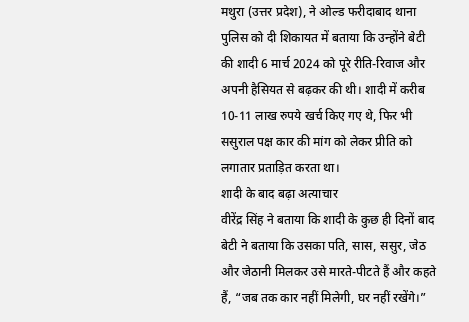मथुरा (उत्तर प्रदेश), ने ओल्ड फरीदाबाद थाना पुलिस को दी शिकायत में बताया कि उन्होंने बेटी की शादी 6 मार्च 2024 को पूरे रीति-रिवाज और अपनी हैसियत से बढ़कर की थी। शादी में करीब 10-11 लाख रुपये खर्च किए गए थे, फिर भी ससुराल पक्ष कार की मांग को लेकर प्रीति को लगातार प्रताड़ित करता था।
शादी के बाद बढ़ा अत्याचार
वीरेंद्र सिंह ने बताया कि शादी के कुछ ही दिनों बाद बेटी ने बताया कि उसका पति, सास, ससुर, जेठ और जेठानी मिलकर उसे मारते-पीटते हैं और कहते हैं, “जब तक कार नहीं मिलेगी, घर नहीं रखेंगे।”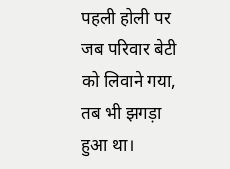पहली होली पर जब परिवार बेटी को लिवाने गया, तब भी झगड़ा हुआ था।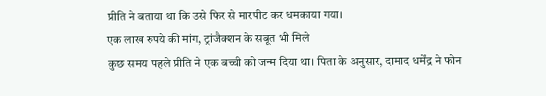प्रीति ने बताया था कि उसे फिर से मारपीट कर धमकाया गया।
एक लाख रुपये की मांग, ट्रांजैक्शन के सबूत भी मिले
कुछ समय पहले प्रीति ने एक बच्ची को जन्म दिया था। पिता के अनुसार, दामाद धर्मेंद्र ने फोन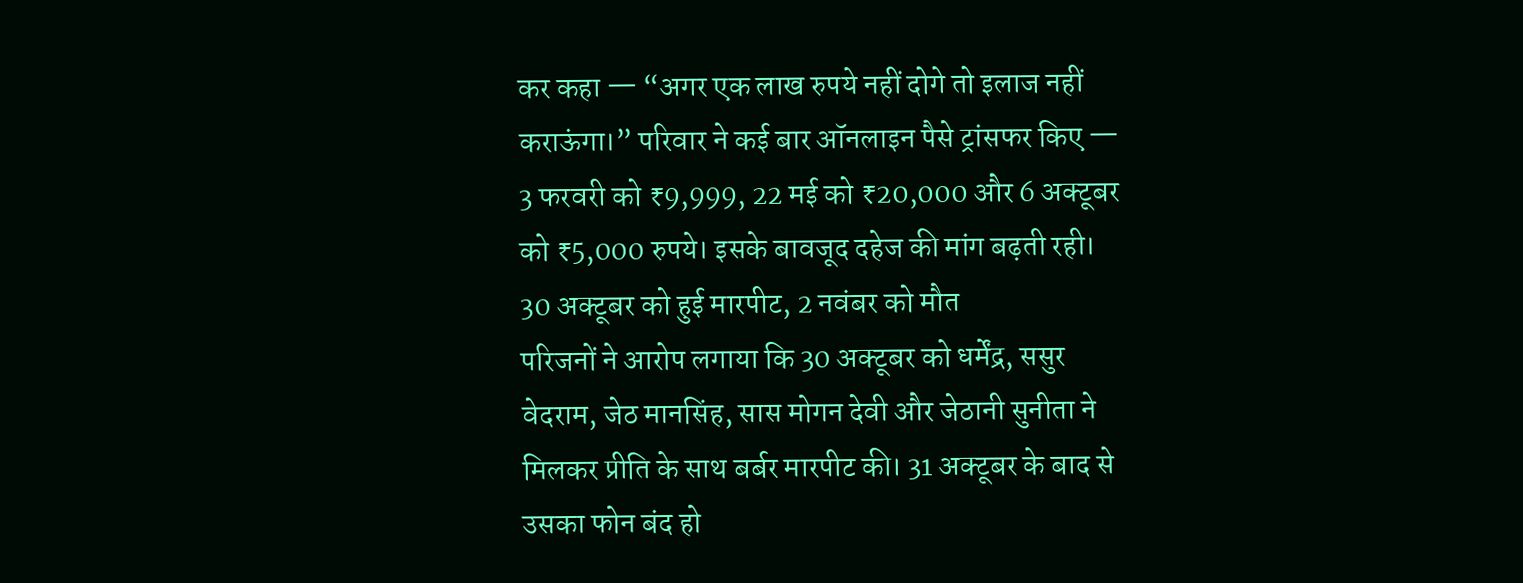कर कहा — “अगर एक लाख रुपये नहीं दोगे तो इलाज नहीं कराऊंगा।” परिवार ने कई बार ऑनलाइन पैसे ट्रांसफर किए — 3 फरवरी को ₹9,999, 22 मई को ₹20,000 और 6 अक्टूबर को ₹5,000 रुपये। इसके बावजूद दहेज की मांग बढ़ती रही।
30 अक्टूबर को हुई मारपीट, 2 नवंबर को मौत
परिजनों ने आरोप लगाया कि 30 अक्टूबर को धर्मेंद्र, ससुर वेदराम, जेठ मानसिंह, सास मोगन देवी और जेठानी सुनीता ने मिलकर प्रीति के साथ बर्बर मारपीट की। 31 अक्टूबर के बाद से उसका फोन बंद हो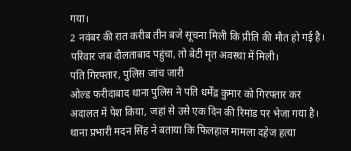गया।
2 नवंबर की रात करीब तीन बजे सूचना मिली कि प्रीति की मौत हो गई है। परिवार जब दौलताबाद पहुंचा, तो बेटी मृत अवस्था में मिली।
पति गिरफ्तार, पुलिस जांच जारी
ओल्ड फरीदाबाद थाना पुलिस ने पति धर्मेंद्र कुमार को गिरफ्तार कर अदालत में पेश किया, जहां से उसे एक दिन की रिमांड पर भेजा गया है। थाना प्रभारी मदन सिंह ने बताया कि फिलहाल मामला दहेज हत्या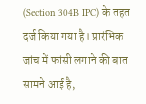(Section 304B IPC) के तहत दर्ज किया गया है। प्रारंभिक जांच में फांसी लगाने की बात सामने आई है,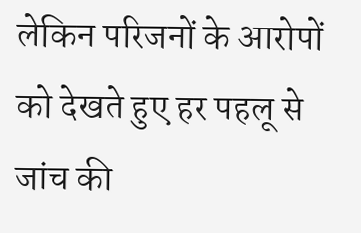लेकिन परिजनों के आरोपों को देखते हुए हर पहलू से जांच की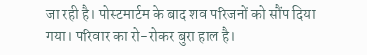जा रही है। पोस्टमार्टम के बाद शव परिजनों को सौंप दिया गया। परिवार का रो-रोकर बुरा हाल है।